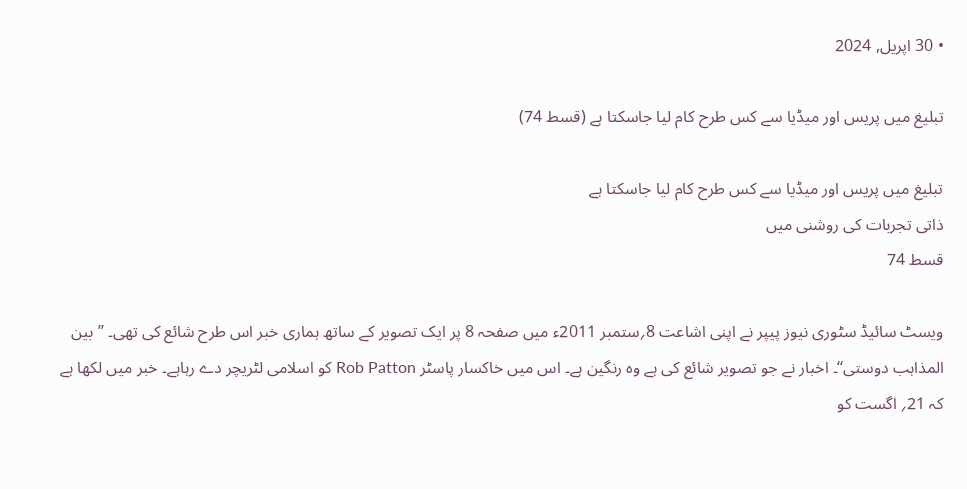• 30 اپریل, 2024

تبلیغ میں پریس اور میڈیا سے کس طرح کام لیا جاسکتا ہے (قسط 74)

تبلیغ میں پریس اور میڈیا سے کس طرح کام لیا جاسکتا ہے
ذاتی تجربات کی روشنی میں
قسط 74

ویسٹ سائیڈ سٹوری نیوز پیپر نے اپنی اشاعت 8؍ستمبر 2011ء میں صفحہ 8 پر ایک تصویر کے ساتھ ہماری خبر اس طرح شائع کی تھی۔ ’’بین المذاہب دوستی‘‘۔ اخبار نے جو تصویر شائع کی ہے وہ رنگین ہے۔ اس میں خاکسار پاسٹر Rob Patton کو اسلامی لٹریچر دے رہاہے۔ خبر میں لکھا ہے کہ 21؍ اگست کو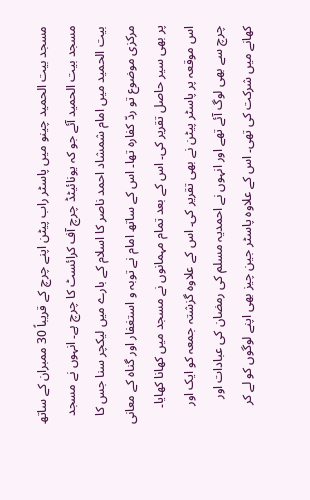مسجد بیت الحمید چینو میں پاسٹر راب پیٹن اپنے چرچ کے قریباً 30 ممبران کے ساتھ مسجد بیت الحمید آئے جو کہ یونائیٹڈ چرچ آف کرائسٹ کا چرچ ہے۔ انہوں نے مسجد بیت الحمید میں امام شمشاد احمد ناصر کا اسلام کے بارے میں لیکچر سنا جس کا مرکزی موضوع تو ردّ کفارہ تھا۔ اس کے ساتھ امام نے توبہ و استغفار اور گناہ کے معانی پر بھی سیر حاصل تقریر کی۔ اس کے بعد تمام مہمانوں نے مسجد میں کھانا کھایا۔ اس موقعہ پر پاسٹر پیٹن نے بھی تقریر کی۔ اس کے علاوہ گزشتہ جمعہ کو ایک اور چرچ سے بھی لوگ آئے تھے اور انہوں نے احمدیہ مسلم کی رمضان کی عبادات اور کھانے میں شرکت کی تھی۔ اس کے علاوہ پاسٹر جین چیز بھی اپنے لوگوں کو لے کر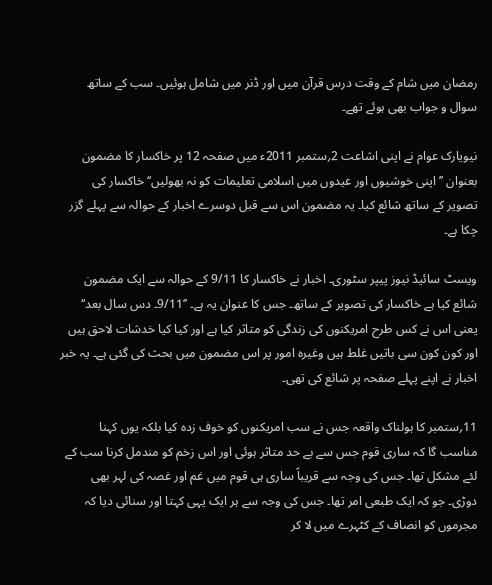رمضان میں شام کے وقت درس قرآن میں اور ڈنر میں شامل ہوئیں۔ سب کے ساتھ سوال و جواب بھی ہوئے تھے۔

نیویارک عوام نے اپنی اشاعت 2؍ستمبر 2011ء میں صفحہ 12 پر خاکسار کا مضمون بعنوان ’’اپنی خوشیوں اور عیدوں میں اسلامی تعلیمات کو نہ بھولیں‘‘ خاکسار کی تصویر کے ساتھ شائع کیا۔ یہ مضمون اس سے قبل دوسرے اخبار کے حوالہ سے پہلے گزر چکا ہے۔

ویسٹ سائیڈ نیوز پیپر سٹوری۔ اخبار نے خاکسار کا 9/11 کے حوالہ سے ایک مضمون شائع کیا ہے خاکسار کی تصویر کے ساتھ۔ جس کا عنوان یہ ہے۔ ’’9/11۔ دس سال بعد‘‘ یعنی اس نے کس طرح امریکنوں کی زندگی کو متاثر کیا ہے اور کیا کیا خدشات لاحق ہیں اور کون کون سی باتیں غلط ہیں وغیرہ امور پر اس مضمون میں بحث کی گئی ہے۔ یہ خبر اخبار نے اپنے پہلے صفحہ پر شائع کی تھی۔

11؍ستمبر کا ہولناک واقعہ جس نے سب امریکنوں کو خوف زدہ کیا بلکہ یوں کہنا مناسب گا کہ ساری قوم جس سے بے حد متاثر ہوئی اور اس زخم کو مندمل کرنا سب کے لئے مشکل تھا۔ جس کی وجہ سے قریباً ساری ہی قوم میں غم اور غصہ کی لہر بھی دوڑی۔ جو کہ ایک طبعی امر تھا۔ جس کی وجہ سے ہر ایک یہی کہتا اور سنائی دیا کہ مجرموں کو انصاف کے کٹہرے میں لا کر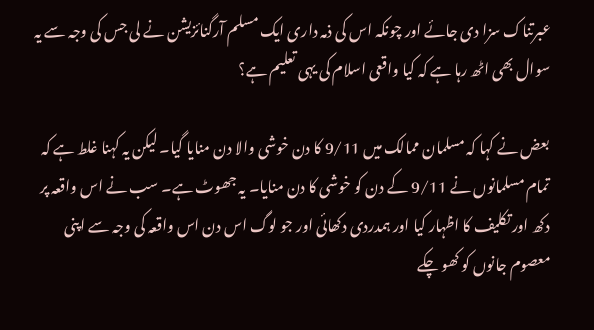عبرتناک سزا دی جائے اور چونکہ اس کی ذمہ داری ایک مسلم آرگنائزیشن نے لی جس کی وجہ سے یہ سوال بھی اٹھ رہا ہے کہ کیا واقعی اسلام کی یہی تعلیم ہے؟

بعض نے کہا کہ مسلمان ممالک میں 9/11 کا دن خوشی والا دن منایا گیا۔ لیکن یہ کہنا غلط ہے کہ تمام مسلمانوں نے 9/11 کے دن کو خوشی کا دن منایا۔ یہ جھوٹ ہے۔ سب نے اس واقعہ پر دکھ اور تکلیف کا اظہار کیا اور ہمدردی دکھائی اور جو لوگ اس دن اس واقعہ کی وجہ سے اپنی معصوم جانوں کو کھو چکے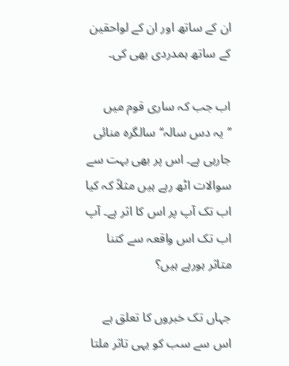ان کے ساتھ اور ان کے لواحقین کے ساتھ ہمدردی بھی کی۔

اب جب کہ ساری قوم میں ’’یہ دس سالہ‘‘ سالگرہ منائی جارہی ہے۔ اس پر بھی بہت سے سوالات اٹھ رہے ہیں مثلاً کہ کیا اب تک آپ پر اس کا اثر ہے۔ آپ اب تک اس واقعہ سے کتنا متاثر ہورہے ہیں؟

جہاں تک خبروں کا تعلق ہے اس سے سب کو یہی تاثر ملتا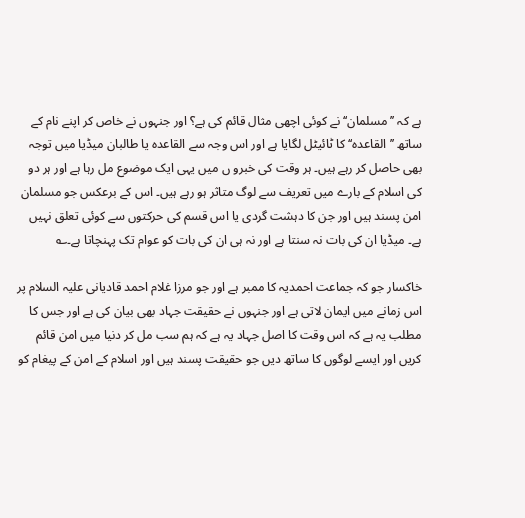ہے کہ ’’مسلمان‘‘ نے کوئی اچھی مثال قائم کی ہے؟ اور جنہوں نے خاص کر اپنے نام کے ساتھ ’’القاعدہ‘‘ کا ٹائیٹل لگایا ہے اور اس وجہ سے القاعدہ یا طالبان میڈیا میں توجہ بھی حاصل کر رہے ہیں۔ ہر وقت کی خبرو ں میں یہی ایک موضوع مل رہا ہے اور ہر دو کی اسلام کے بارے میں تعریف سے لوگ متاثر ہو رہے ہیں۔ اس کے برعکس جو مسلمان امن پسند ہیں اور جن کا دہشت گردی یا اس قسم کی حرکتوں سے کوئی تعلق نہیں ہے۔ میڈیا ان کی بات نہ سنتا ہے اور نہ ہی ان کی بات کو عوام تک پہنچاتا ہے۔؎

خاکسار جو کہ جماعت احمدیہ کا ممبر ہے اور جو مرزا غلام احمد قادیانی علیہ السلام پر اس زمانے میں ایمان لاتی ہے اور جنہوں نے حقیقت جہاد بھی بیان کی ہے اور جس کا مطلب یہ ہے کہ اس وقت کا اصل جہاد یہ ہے کہ ہم سب مل کر دنیا میں امن قائم کریں اور ایسے لوگوں کا ساتھ دیں جو حقیقت پسند ہیں اور اسلام کے امن کے پیغام کو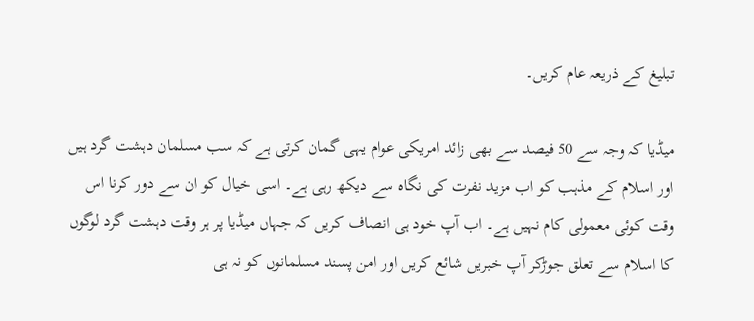تبلیغ کے ذریعہ عام کریں۔

میڈیا کہ وجہ سے 50 فیصد سے بھی زائد امریکی عوام یہی گمان کرتی ہے کہ سب مسلمان دہشت گرد ہیں اور اسلام کے مذہب کو اب مزید نفرت کی نگاہ سے دیکھ رہی ہے۔ اسی خیال کو ان سے دور کرنا اس وقت کوئی معمولی کام نہیں ہے۔ اب آپ خود ہی انصاف کریں کہ جہاں میڈیا پر ہر وقت دہشت گرد لوگوں کا اسلام سے تعلق جوڑکر آپ خبریں شائع کریں اور امن پسند مسلمانوں کو نہ ہی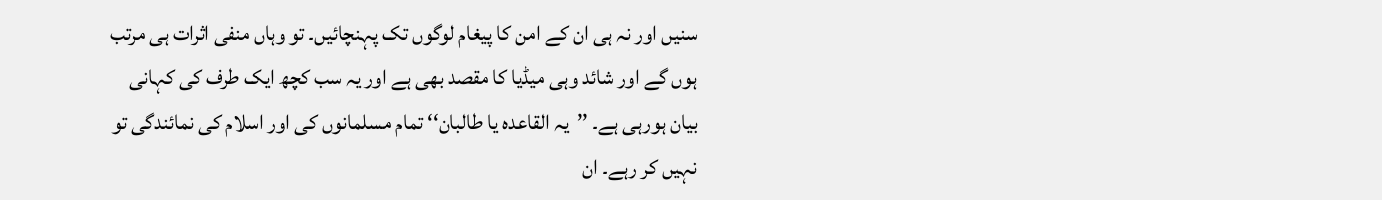سنیں اور نہ ہی ان کے امن کا پیغام لوگوں تک پہنچائیں۔ تو وہاں منفی اثرات ہی مرتب ہوں گے اور شائد وہی میڈیا کا مقصد بھی ہے اور یہ سب کچھ ایک طرف کی کہانی بیان ہورہی ہے۔ ’’یہ القاعدہ یا طالبان‘‘ تمام مسلمانوں کی اور اسلام کی نمائندگی تو نہیں کر رہے۔ ان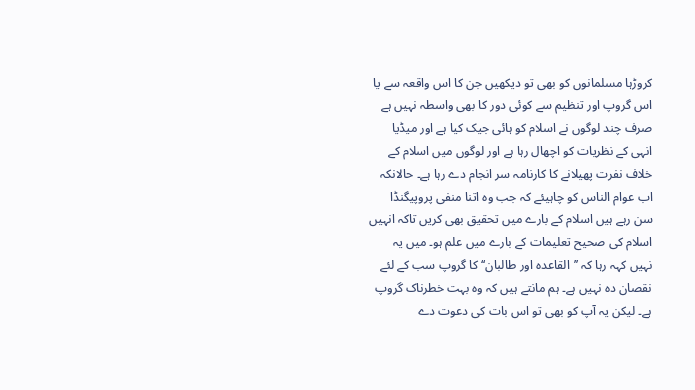کروڑہا مسلمانوں کو بھی تو دیکھیں جن کا اس واقعہ سے یا اس گروپ اور تنظیم سے کوئی دور کا بھی واسطہ نہیں ہے صرف چند لوگوں نے اسلام کو ہائی جیک کیا ہے اور میڈیا انہی کے نظریات کو اچھال رہا ہے اور لوگوں میں اسلام کے خلاف نفرت پھیلانے کا کارنامہ سر انجام دے رہا ہے۔ حالانکہ اب عوام الناس کو چاہیئے کہ جب وہ اتنا منفی پروپیگنڈا سن رہے ہیں اسلام کے بارے میں تحقیق بھی کریں تاکہ انہیں اسلام کی صحیح تعلیمات کے بارے میں علم ہو۔ میں یہ نہیں کہہ رہا کہ ’’القاعدہ اور طالبان‘‘ کا گروپ سب کے لئے نقصان دہ نہیں ہے۔ ہم مانتے ہیں کہ وہ بہت خطرناک گروپ ہے۔ لیکن یہ آپ کو بھی تو اس بات کی دعوت دے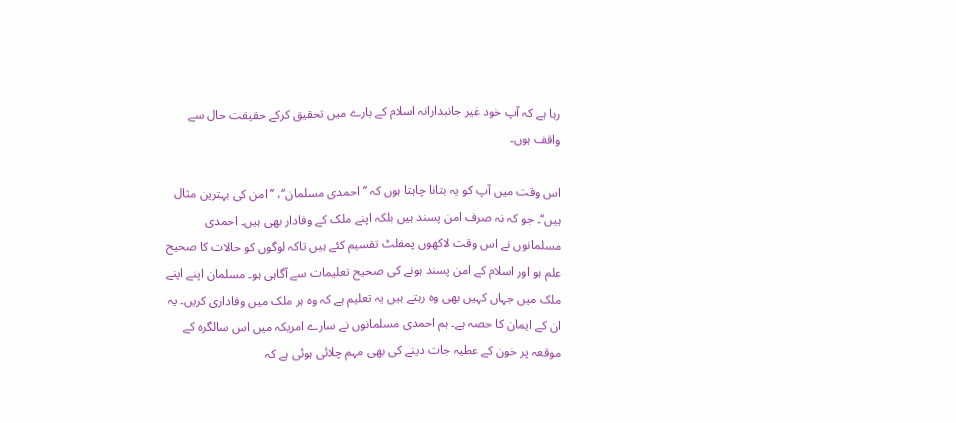رہا ہے کہ آپ خود غیر جانبدارانہ اسلام کے بارے میں تحقیق کرکے حقیقت حال سے واقف ہوں۔

اس وقت میں آپ کو یہ بتانا چاہتا ہوں کہ ’’احمدی مسلمان‘‘، ’’امن کی بہترین مثال ہیں‘‘۔ جو کہ نہ صرف امن پسند ہیں بلکہ اپنے ملک کے وفادار بھی ہیں۔ احمدی مسلمانوں نے اس وقت لاکھوں پمفلٹ تقسیم کئے ہیں تاکہ لوگوں کو حالات کا صحیح علم ہو اور اسلام کے امن پسند ہونے کی صحیح تعلیمات سے آگاہی ہو۔ مسلمان اپنے اپنے ملک میں جہاں کہیں بھی وہ رہتے ہیں یہ تعلیم ہے کہ وہ ہر ملک میں وفاداری کریں۔ یہ ان کے ایمان کا حصہ ہے۔ ہم احمدی مسلمانوں نے سارے امریکہ میں اس سالگرہ کے موقعہ پر خون کے عطیہ جات دینے کی بھی مہم چلائی ہوئی ہے کہ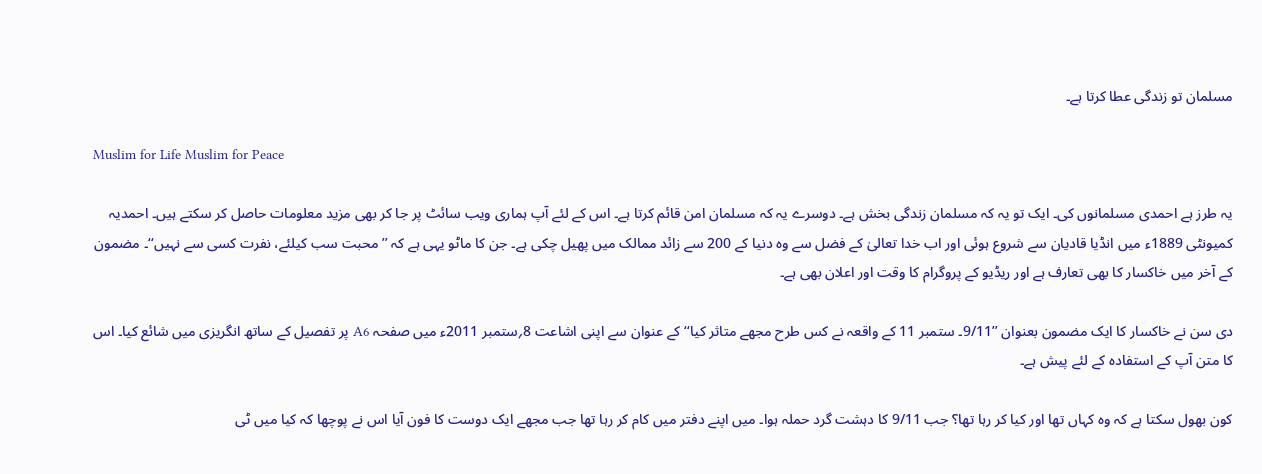مسلمان تو زندگی عطا کرتا ہے۔

Muslim for Life Muslim for Peace

یہ طرز ہے احمدی مسلمانوں کی۔ ایک تو یہ کہ مسلمان زندگی بخش ہے۔ دوسرے یہ کہ مسلمان امن قائم کرتا ہے۔ اس کے لئے آپ ہماری ویب سائٹ پر جا کر بھی مزید معلومات حاصل کر سکتے ہیں۔ احمدیہ کمیونٹی 1889ء میں انڈیا قادیان سے شروع ہوئی اور اب خدا تعالیٰ کے فضل سے وہ دنیا کے 200 سے زائد ممالک میں پھیل چکی ہے۔ جن کا ماٹو یہی ہے کہ ’’محبت سب کیلئے، نفرت کسی سے نہیں‘‘۔ مضمون کے آخر میں خاکسار کا بھی تعارف ہے اور ریڈیو کے پروگرام کا وقت اور اعلان بھی ہے۔

دی سن نے خاکسار کا ایک مضمون بعنوان ’’9/11۔ ستمبر 11 کے واقعہ نے کس طرح مجھے متاثر کیا‘‘ کے عنوان سے اپنی اشاعت 8؍ستمبر 2011ء میں صفحہ A6 پر تفصیل کے ساتھ انگریزی میں شائع کیا۔ اس کا متن آپ کے استفادہ کے لئے پیش ہے۔

کون بھول سکتا ہے کہ وہ کہاں تھا اور کیا کر رہا تھا؟ جب 9/11 کا دہشت گرد حملہ ہوا۔ میں اپنے دفتر میں کام کر رہا تھا جب مجھے ایک دوست کا فون آیا اس نے پوچھا کہ کیا میں ٹی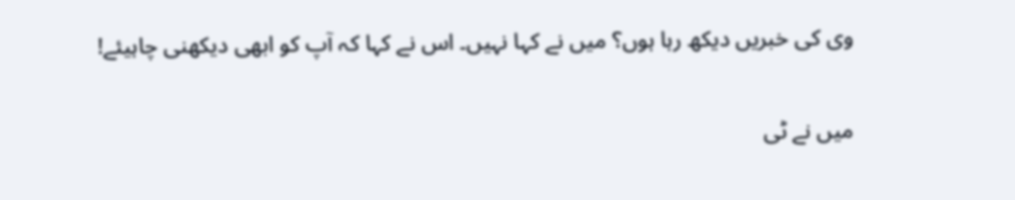وی کی خبریں دیکھ رہا ہوں؟ میں نے کہا نہیں۔ اس نے کہا کہ آپ کو ابھی دیکھنی چاہیئے!

میں نے ٹی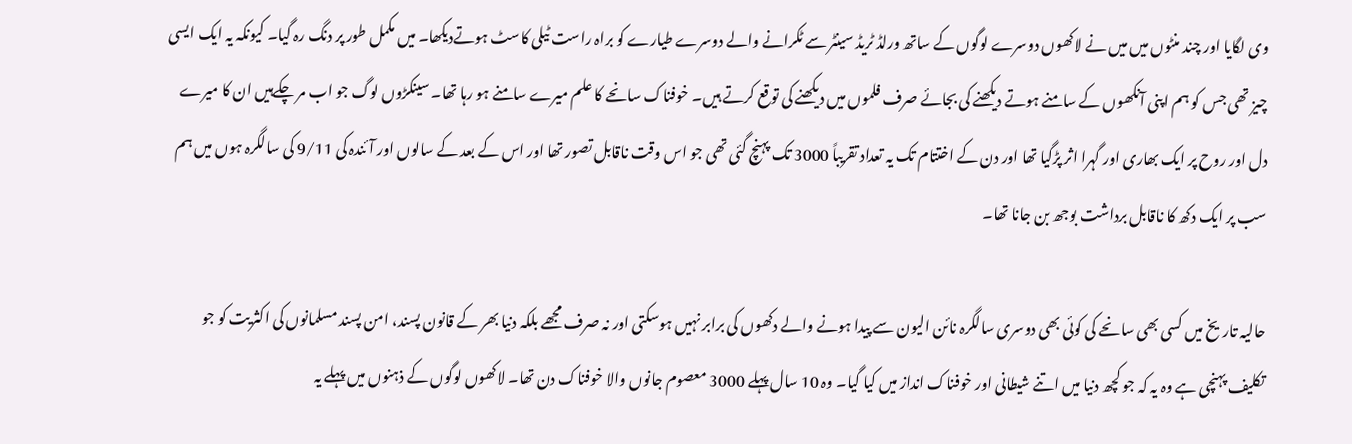وی لگایا اور چند منٹوں میں میں نے لاکھوں دوسرے لوگوں کے ساتھ ورلڈ ٹریڈ سینٹر سے ٹکرانے والے دوسرے طیارے کو براہ راست ٹیلی کاسٹ ہوتےدیکھا۔ میں مکمل طور پر دنگ رہ گیا۔ کیونکہ یہ ایک ایسی چیز تھی جس کو ہم اپنی آنکھوں کے سامنے ہوتے دیکھنے کی بجائے صرف فلموں میں دیکھنے کی توقع کرتے ہیں۔ خوفناک سانحے کا علم میرے سامنے ہو رہا تھا۔ سینکڑوں لوگ جو اب مر چکےہیں ان کا میرے دل اور روح پر ایک بھاری اور گہرا اثر پڑگیا تھا اور دن کے اختتام تک یہ تعداد تقریباً 3000 تک پہنچ گئی تھی جو اس وقت ناقابل تصور تھا اور اس کے بعد کے سالوں اور آئندہ کی 9/11 کی سالگرہ ہوں میں ہم سب پر ایک دکھ کا ناقابل برداشت بوجھ بن جانا تھا۔

حالیہ تاریخ میں کسی بھی سانحے کی کوئی بھی دوسری سالگرہ نائن الیون سے پیدا ہونے والے دکھوں کی برابر نہیں ہوسکتی اور نہ صرف مجھے بلکہ دنیا بھر کے قانون پسند، امن پسند مسلمانوں کی اکثریت کو جو تکلیف پہنچی ہے وہ یہ کہ جو کچھ دنیا میں اتنے شیطانی اور خوفناک انداز میں کیا گیا۔ وہ 10 سال پہلے 3000 معصوم جانوں والا خوفناک دن تھا۔ لاکھوں لوگوں کے ذہنوں میں پہلے یہ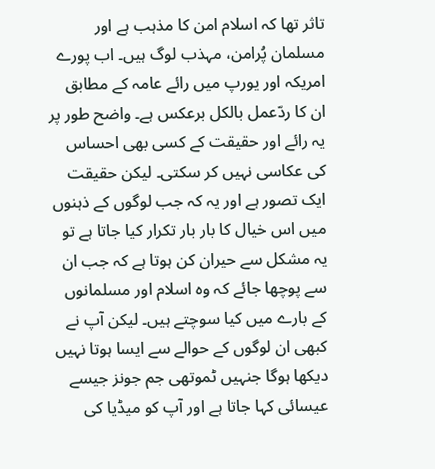تاثر تھا کہ اسلام امن کا مذہب ہے اور مسلمان پُرامن، مہذب لوگ ہیں۔ اب پورے امریکہ اور یورپ میں رائے عامہ کے مطابق ان کا ردّعمل بالکل برعکس ہے۔ واضح طور پر یہ رائے اور حقیقت کے کسی بھی احساس کی عکاسی نہیں کر سکتی۔ لیکن حقیقت ایک تصور ہے اور یہ کہ جب لوگوں کے ذہنوں میں اس خیال کا بار بار تکرار کیا جاتا ہے تو یہ مشکل سے حیران کن ہوتا ہے کہ جب ان سے پوچھا جائے کہ وہ اسلام اور مسلمانوں کے بارے میں کیا سوچتے ہیں۔ لیکن آپ نے کبھی ان لوگوں کے حوالے سے ایسا ہوتا نہیں دیکھا ہوگا جنہیں ٹموتھی جم جونز جیسے عیسائی کہا جاتا ہے اور آپ کو میڈیا کی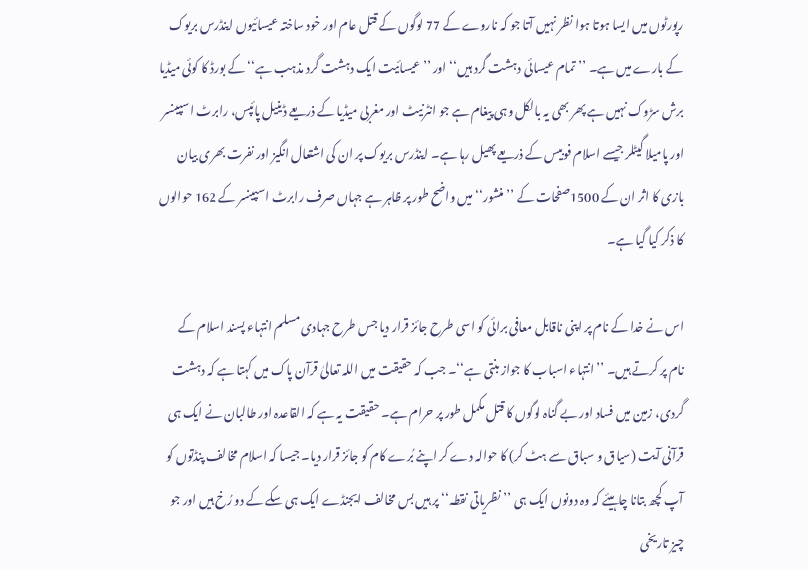رپورٹوں میں ایسا ہوتا ہوا نظر نہیں آتا جو کہ ناروے کے 77 لوگوں کے قتل عام اور خود ساختہ عیسائیوں اینڈرس بریوک کے بارے میں ہے۔ ’’تمام عیسائی دہشت گرد ہیں‘‘ اور ’’عیسائیت ایک دہشت گرد مذہب ہے‘‘ کے بورڈ کا کوئی میڈیا برش سڑوک نہیں ہے پھر بھی یہ بالکل وہی پیغام ہے جو انٹرنیٹ اور مغربی میڈیا کے ذریعے ڈینیل پائپس، رابرٹ اسپینسر اور پامیلا گیٹلر جیسے اسلام فوبیس کے ذریعے پھیل رہا ہے۔ اینڈرس بریوک پر ان کی اشتعال انگیز اور نفرت بھری بیان بازی کا اثر ان کے 1500صفحات کے ’’منشور‘‘ میں واضح طور پر ظاہر ہے جہاں صرف رابرٹ اسپینسر کے 162 حوالوں کا ذکر کیا گیا ہے۔

اس نے خدا کے نام پر اپنی ناقابل معافی برائی کو اسی طرح جائز قرار دیا جس طرح جہادی مسلم انتہاء پسند اسلام کے نام پر کرتے ہیں۔ ’’انتہاء اسباب کا جواز بنتی ہے‘‘۔ جب کہ حقیقت میں اللہ تعالیٰ قرآن پاک میں کہتا ہے کہ دہشت گردی، زمین میں فساد اور بے گناہ لوگوں کا قتل مکمل طور پر حرام ہے۔ حقیقت یہ ہے کہ القاعدہ اور طالبان نے ایک ہی قرآنی آیت (سیاق و سباق سے ہٹ کر) کا حوالہ دے کر اپنے بُرے کام کو جائز قرار دیا۔ جیسا کہ اسلام مخالف پنڈتوں کو آپ کچھ بتانا چاہیئے کہ وہ دونوں ایک ہی ’’نظریاتی نقطہ‘‘ پر ہیں بس مخالف ایجنڈے ایک ہی سکے کے دو رُخ ہیں اور جو چیز تاریخی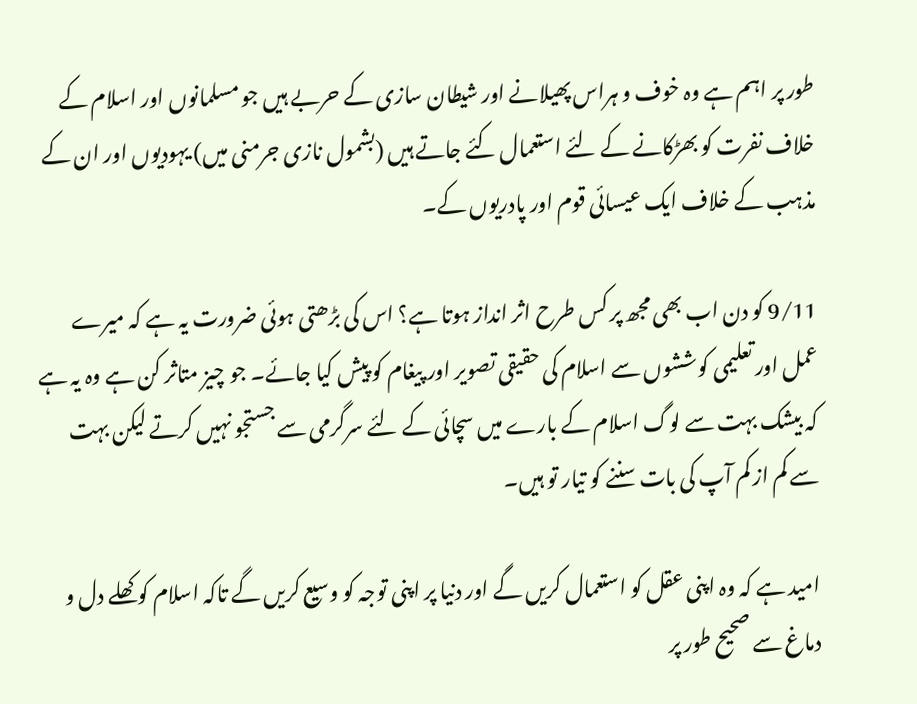طور پر اہم ہے وہ خوف و ہراس پھیلانے اور شیطان سازی کے حربے ہیں جو مسلمانوں اور اسلام کے خلاف نفرت کو بھڑکانے کے لئے استعمال کئے جاتے ہیں (بشمول نازی جرمنی میں) یہودیوں اور ان کے مذہب کے خلاف ایک عیسائی قوم اور پادریوں کے۔

9/11 کو دن اب بھی مجھ پر کس طرح اثر انداز ہوتا ہے؟ اس کی بڑھتی ہوئی ضرورت یہ ہے کہ میرے عمل اور تعلیمی کوششوں سے اسلام کی حقیقی تصویر اور پیغام کو پیش کیا جائے۔ جو چیز متاثر کن ہے وہ یہ ہے کہ بیشک بہت سے لوگ اسلام کے بارے میں سچائی کے لئے سرگرمی سے جستجو نہیں کرتے لیکن بہت سے کم از کم آپ کی بات سننے کو تیار تو ہیں۔

امید ہے کہ وہ اپنی عقل کو استعمال کریں گے اور دنیا پر اپنی توجہ کو وسیع کریں گے تاکہ اسلام کو کھلے دل و دماغ سے صحیح طور پر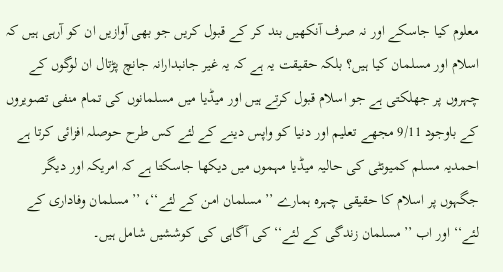معلوم کیا جاسکے اور نہ صرف آنکھیں بند کر کے قبول کریں جو بھی آوازیں ان کو آرہی ہیں کہ اسلام اور مسلمان کیا ہیں؟ بلکہ حقیقت یہ ہے کہ یہ غیر جانبدارانہ جانچ پڑتال ان لوگوں کے چہروں پر جھلکتی ہے جو اسلام قبول کرتے ہیں اور میڈیا میں مسلمانوں کی تمام منفی تصویروں کے باوجود 9/11 مجھے تعلیم اور دنیا کو واپس دینے کے لئے کس طرح حوصلہ افزائی کرتا ہے احمدیہ مسلم کمیونٹی کی حالیہ میڈیا مہموں میں دیکھا جاسکتا ہے کہ امریکہ اور دیگر جگہوں پر اسلام کا حقیقی چہرہ ہمارے ’’مسلمان امن کے لئے‘‘، ’’مسلمان وفاداری کے لئے‘‘ اور اب ’’مسلمان زندگی کے لئے‘‘ کی آگاہی کی کوششیں شامل ہیں۔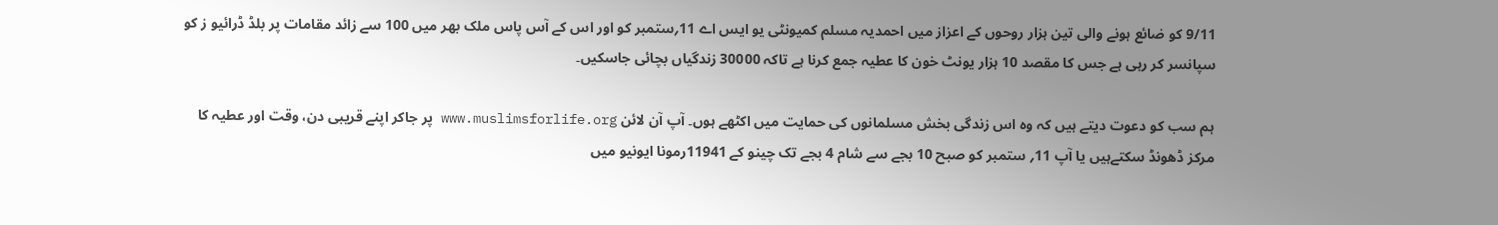9/11 کو ضائع ہونے والی تین ہزار روحوں کے اعزاز میں احمدیہ مسلم کمیونٹی یو ایس اے 11؍ستمبر کو اور اس کے آس پاس ملک بھر میں 100 سے زائد مقامات پر بلڈ ڈرائیو ز کو سپانسر کر رہی ہے جس کا مقصد 10 ہزار یونٹ خون کا عطیہ جمع کرنا ہے تاکہ 30000 زندگیاں بچائی جاسکیں۔

ہم سب کو دعوت دیتے ہیں کہ وہ اس زندگی بخش مسلمانوں کی حمایت میں اکٹھے ہوں۔ آپ آن لائن www.muslimsforlife.org پر جاکر اپنے قریبی دن، وقت اور عطیہ کا مرکز ڈھونڈ سکتےہیں یا آپ 11؍ ستمبر کو صبح 10 بجے سے شام 4 بجے تک چینو کے 11941رمونا ایونیو میں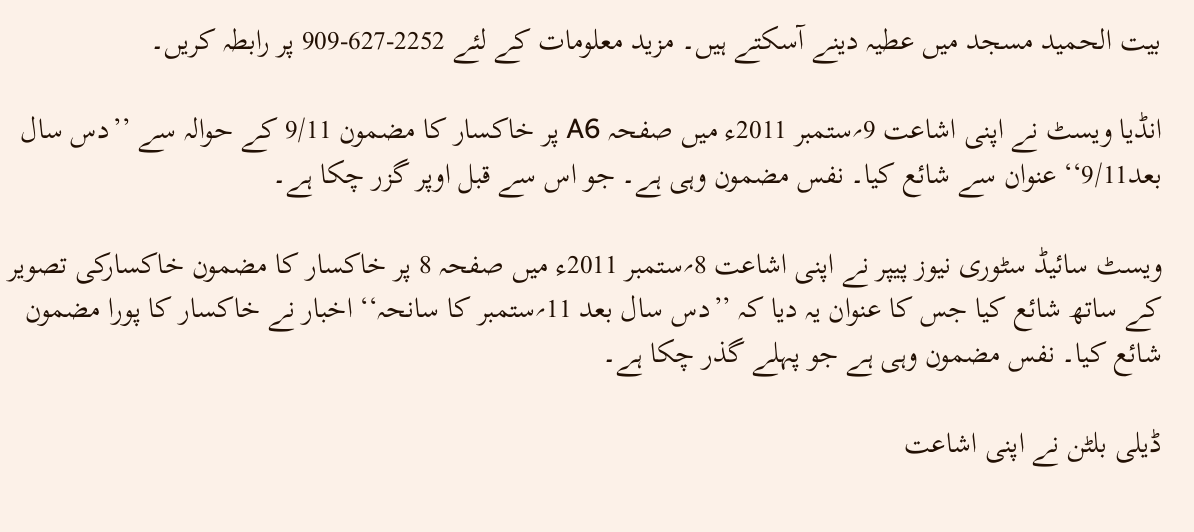بیت الحمید مسجد میں عطیہ دینے آسکتے ہیں۔ مزید معلومات کے لئے 2252-627-909 پر رابطہ کریں۔

انڈیا ویسٹ نے اپنی اشاعت 9؍ستمبر 2011ء میں صفحہ A6 پر خاکسار کا مضمون 9/11 کے حوالہ سے ’’دس سال بعد9/11‘‘ عنوان سے شائع کیا۔ نفس مضمون وہی ہے۔ جو اس سے قبل اوپر گزر چکا ہے۔

ویسٹ سائیڈ سٹوری نیوز پیپر نے اپنی اشاعت 8؍ستمبر 2011ء میں صفحہ 8 پر خاکسار کا مضمون خاکسارکی تصویر کے ساتھ شائع کیا جس کا عنوان یہ دیا کہ ’’دس سال بعد 11؍ستمبر کا سانحہ‘‘ اخبار نے خاکسار کا پورا مضمون شائع کیا۔ نفس مضمون وہی ہے جو پہلے گذر چکا ہے۔

ڈیلی بلٹن نے اپنی اشاعت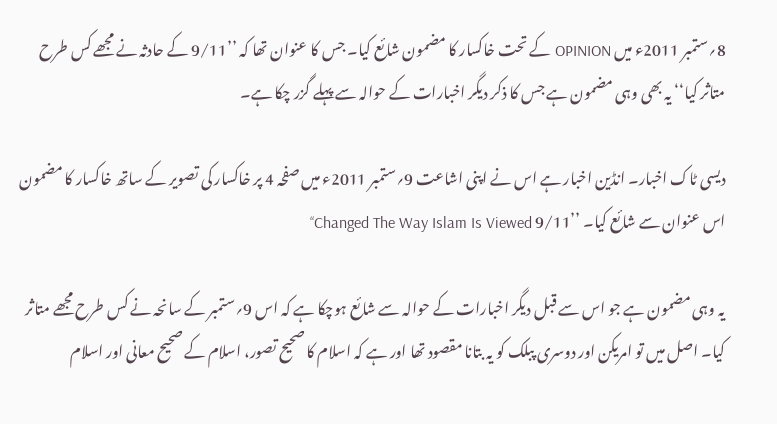8؍ستمبر 2011ء میں OPINION کے تحت خاکسار کا مضمون شائع کیا۔ جس کا عنوان تھا کہ ’’9/11 کے حادثہ نے مجھے کس طرح متاثر کیا‘‘ یہ بھی وہی مضمون ہے جس کا ذکر دیگر اخبارات کے حوالہ سے پہلے گزر چکا ہے۔

دیسی ٹاک اخبار۔ انڈین اخبار ہے اس نے اپنی اشاعت 9؍ستمبر 2011ء میں صفحہ 4 پر خاکسار کی تصویر کے ساتھ خاکسار کا مضمون اس عنوان سے شائع کیا۔ ’’9/11 Changed The Way Islam Is Viewed‘‘

یہ وہی مضمون ہے جو اس سے قبل دیگر اخبارات کے حوالہ سے شائع ہوچکا ہے کہ اس 9؍ستمبر کے سانحہ نے کس طرح مجھے متاثر کیا۔ اصل میں تو امریکن اور دوسری پبلک کو یہ بتانا مقصود تھا اور ہے کہ اسلام کا صحیح تصور، اسلام کے صحیح معانی اور اسلام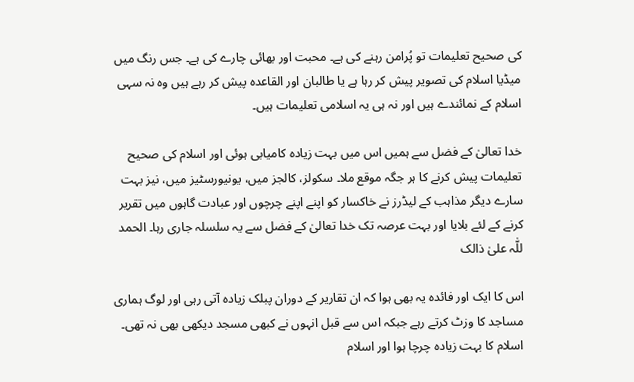کی صحیح تعلیمات تو پُرامن رہنے کی ہے۔ محبت اور بھائی چارے کی ہے۔ جس رنگ میں میڈیا اسلام کی تصویر پیش کر رہا ہے یا طالبان اور القاعدہ پیش کر رہے ہیں وہ نہ سہی اسلام کے نمائندے ہیں اور نہ ہی یہ اسلامی تعلیمات ہیں۔

خدا تعالیٰ کے فضل سے ہمیں اس میں بہت زیادہ کامیابی ہوئی اور اسلام کی صحیح تعلیمات پیش کرنے کا ہر جگہ موقع ملا۔ سکولز، کالجز میں، یونیورسٹیز میں، نیز بہت سارے دیگر مذاہب کے لیڈرز نے خاکسار کو اپنے اپنے چرچوں اور عبادت گاہوں میں تقریر کرنے کے لئے بلایا اور بہت عرصہ تک خدا تعالیٰ کے فضل سے یہ سلسلہ جاری رہا۔ الحمد للّٰہ علیٰ ذالک

اس کا ایک اور فائدہ یہ بھی ہوا کہ ان تقاریر کے دوران پبلک زیادہ آتی رہی اور لوگ ہماری مساجد کا وزٹ کرتے رہے جبکہ اس سے قبل انہوں نے کبھی مسجد دیکھی بھی نہ تھی۔ اسلام کا بہت زیادہ چرچا ہوا اور اسلام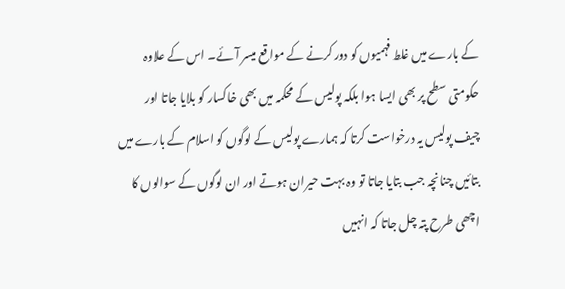کے بارے میں غلط فہمیوں کو دور کرنے کے مواقع میسر آئے۔ اس کے علاوہ حکومتی سطح پر بھی ایسا ہوا بلکہ پولیس کے محکمہ میں بھی خاکسار کو بلایا جاتا اور چیف پولیس یہ درخواست کرتا کہ ہمارے پولیس کے لوگوں کو اسلام کے بارے میں بتائیں چنانچہ جب بتایا جاتا تو وہ بہت حیران ہوتے اور ان لوگوں کے سوالوں کا اچھی طرح پتہ چل جاتا کہ انہیں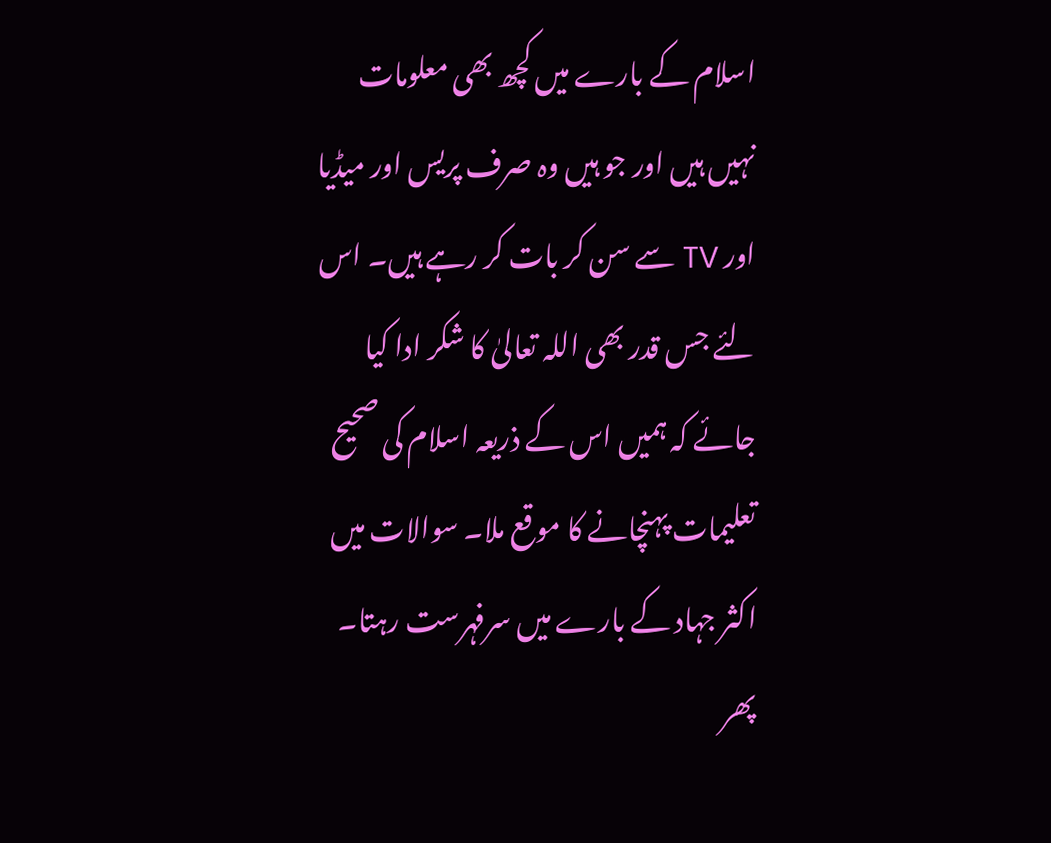اسلام کے بارے میں کچھ بھی معلومات نہیں ہیں اور جو ہیں وہ صرف پریس اور میڈیا اور TV سے سن کر بات کر رہے ہیں۔ اس لئے جس قدر بھی اللہ تعالیٰ کا شکر ادا کیا جائے کہ ہمیں اس کے ذریعہ اسلام کی صحیح تعلیمات پہنچانے کا موقع ملا۔ سوالات میں اکثر جہاد کے بارے میں سرفہرست رہتا۔ پھر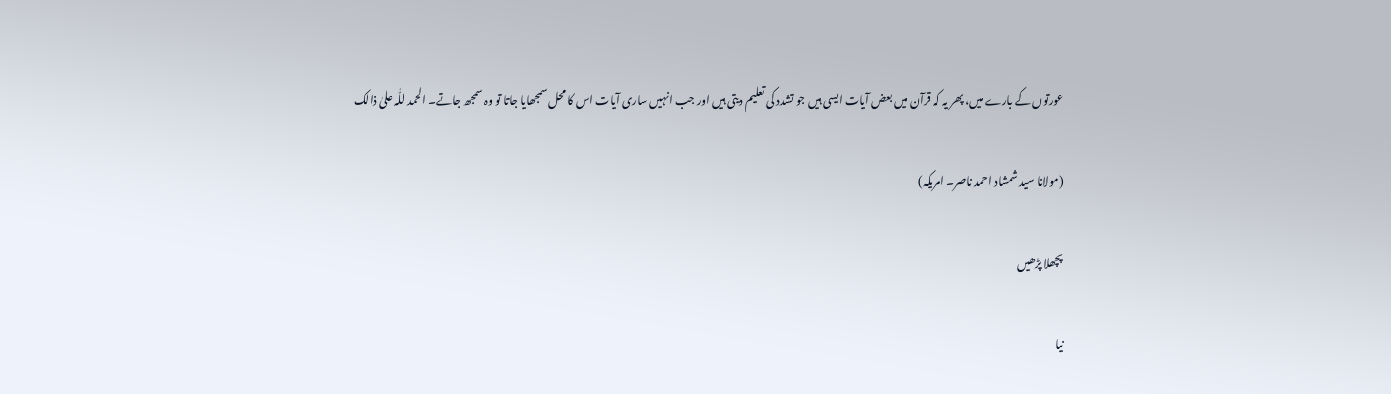عورتوں کے بارے میں، پھر یہ کہ قرآن میں بعض آیات ایسی ہیں جو تشدد کی تعلیم دیتی ہیں اور جب انہیں ساری آیات اس کا محل سمجھایا جاتا تو وہ سمجھ جاتے۔ الحمد للّٰہ علیٰ ذالک

(مولانا سید شمشاد احمد ناصر۔ امریکہ)

پچھلا پڑھیں

نیا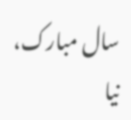سال مبارک، نیا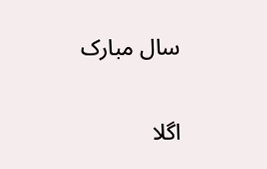سال مبارک

اگلا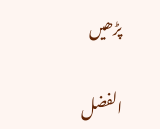پڑھیں

الفضل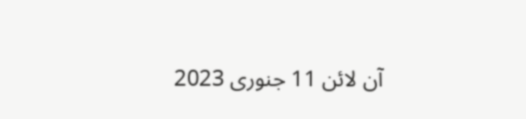آن لائن 11 جنوری 2023